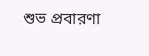শুভ প্রবারণা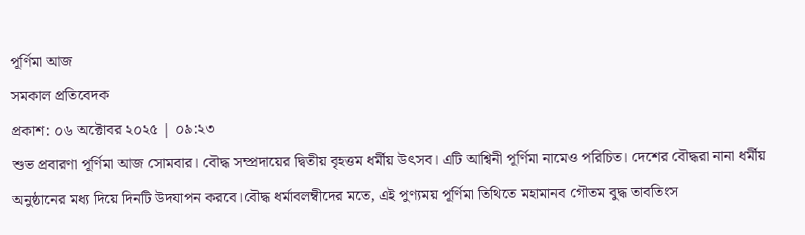পূর্ণিমা আজ
সমকাল প্রতিবেদক
প্রকাশ: ০৬ অক্টোবর ২০২৫ | ০৯:২৩
শুভ প্রবারণা পূর্ণিমা আজ সোমবার। বৌদ্ধ সম্প্রদায়ের দ্বিতীয় বৃহত্তম ধর্মীয় উৎসব। এটি আশ্বিনী পূর্ণিমা নামেও পরিচিত। দেশের বৌদ্ধরা নানা ধর্মীয় অনুষ্ঠানের মধ্য দিয়ে দিনটি উদযাপন করবে।বৌদ্ধ ধর্মাবলম্বীদের মতে, এই পুণ্যময় পূর্ণিমা তিথিতে মহামানব গৌতম বুদ্ধ তাবতিংস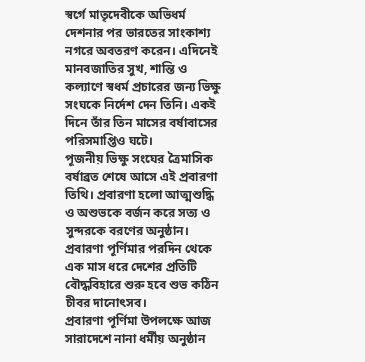স্বর্গে মাতৃদেবীকে অভিধর্ম দেশনার পর ভারতের সাংকাশ্য নগরে অবতরণ করেন। এদিনেই মানবজাতির সুখ, শান্তি ও কল্যাণে স্বধর্ম প্রচারের জন্য ভিক্ষু সংঘকে নির্দেশ দেন তিনি। একই দিনে তাঁর তিন মাসের বর্ষাবাসের পরিসমাপ্তিও ঘটে।
পূজনীয় ভিক্ষু সংঘের ত্রৈমাসিক বর্ষাব্রত শেষে আসে এই প্রবারণা তিথি। প্রবারণা হলো আত্মশুদ্ধি ও অশুভকে বর্জন করে সত্য ও সুন্দরকে বরণের অনুষ্ঠান। প্রবারণা পূর্ণিমার পরদিন থেকে এক মাস ধরে দেশের প্রতিটি বৌদ্ধবিহারে শুরু হবে শুভ কঠিন চীবর দানোৎসব।
প্রবারণা পূর্ণিমা উপলক্ষে আজ সারাদেশে নানা ধর্মীয় অনুষ্ঠান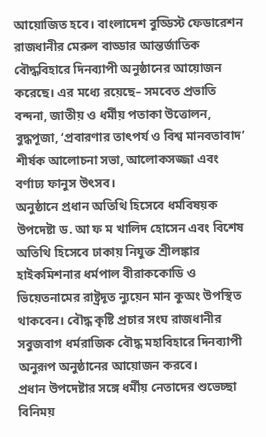আয়োজিত হবে। বাংলাদেশ বুড্ডিস্ট ফেডারেশন রাজধানীর মেরুল বাড্ডার আন্তর্জাতিক বৌদ্ধবিহারে দিনব্যাপী অনুষ্ঠানের আয়োজন করেছে। এর মধ্যে রয়েছে– সমবেত প্রভাতি বন্দনা, জাতীয় ও ধর্মীয় পতাকা উত্তোলন, বুদ্ধপূজা, ‘প্রবারণার তাৎপর্য ও বিশ্ব মানবতাবাদ’ শীর্ষক আলোচনা সভা, আলোকসজ্জা এবং বর্ণাঢ্য ফানুস উৎসব।
অনুষ্ঠানে প্রধান অতিথি হিসেবে ধর্মবিষয়ক উপদেষ্টা ড. আ ফ ম খালিদ হোসেন এবং বিশেষ অতিথি হিসেবে ঢাকায় নিযুক্ত শ্রীলঙ্কার হাইকমিশনার ধর্মপাল বীরাককোডি ও ভিয়েতনামের রাষ্ট্রদূত ন্যুয়েন মান কুঅং উপস্থিত থাকবেন। বৌদ্ধ কৃষ্টি প্রচার সংঘ রাজধানীর সবুজবাগ ধর্মরাজিক বৌদ্ধ মহাবিহারে দিনব্যাপী অনুরূপ অনুষ্ঠানের আয়োজন করবে।
প্রধান উপদেষ্টার সঙ্গে ধর্মীয় নেতাদের শুভেচ্ছা বিনিময়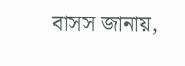বাসস জানায়,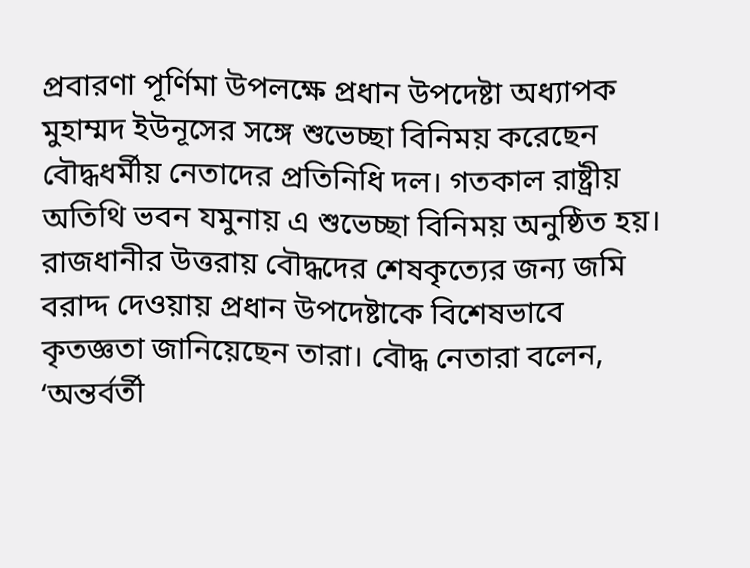প্রবারণা পূর্ণিমা উপলক্ষে প্রধান উপদেষ্টা অধ্যাপক মুহাম্মদ ইউনূসের সঙ্গে শুভেচ্ছা বিনিময় করেছেন বৌদ্ধধর্মীয় নেতাদের প্রতিনিধি দল। গতকাল রাষ্ট্রীয় অতিথি ভবন যমুনায় এ শুভেচ্ছা বিনিময় অনুষ্ঠিত হয়।
রাজধানীর উত্তরায় বৌদ্ধদের শেষকৃত্যের জন্য জমি বরাদ্দ দেওয়ায় প্রধান উপদেষ্টাকে বিশেষভাবে কৃতজ্ঞতা জানিয়েছেন তারা। বৌদ্ধ নেতারা বলেন, ‘অন্তর্বর্তী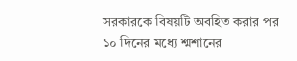সরকারকে বিষয়টি অবহিত করার পর ১০ দিনের মধ্যে শ্মশানের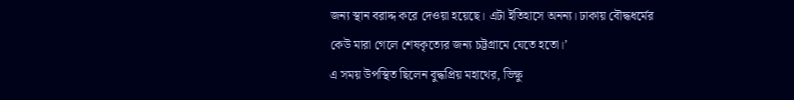জন্য স্থান বরাদ্দ করে দেওয়া হয়েছে। এটা ইতিহাসে অনন্য। ঢাকায় বৌদ্ধধর্মের কেউ মারা গেলে শেষকৃত্যের জন্য চট্টগ্রামে যেতে হতো।’
এ সময় উপস্থিত ছিলেন বুদ্ধপ্রিয় মহাথের, ভিক্ষু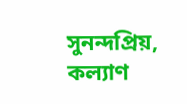সুনন্দপ্রিয়, কল্যাণ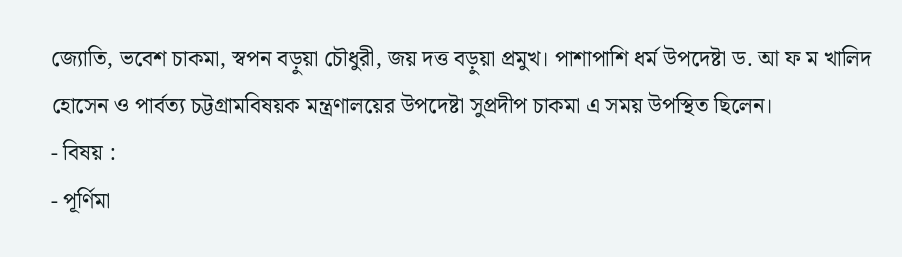জ্যোতি, ভবেশ চাকমা, স্বপন বড়ুয়া চৌধুরী, জয় দত্ত বড়ুয়া প্রমুখ। পাশাপাশি ধর্ম উপদেষ্টা ড. আ ফ ম খালিদ হোসেন ও পার্বত্য চট্টগ্রামবিষয়ক মন্ত্রণালয়ের উপদেষ্টা সুপ্রদীপ চাকমা এ সময় উপস্থিত ছিলেন।
- বিষয় :
- পূর্ণিমা